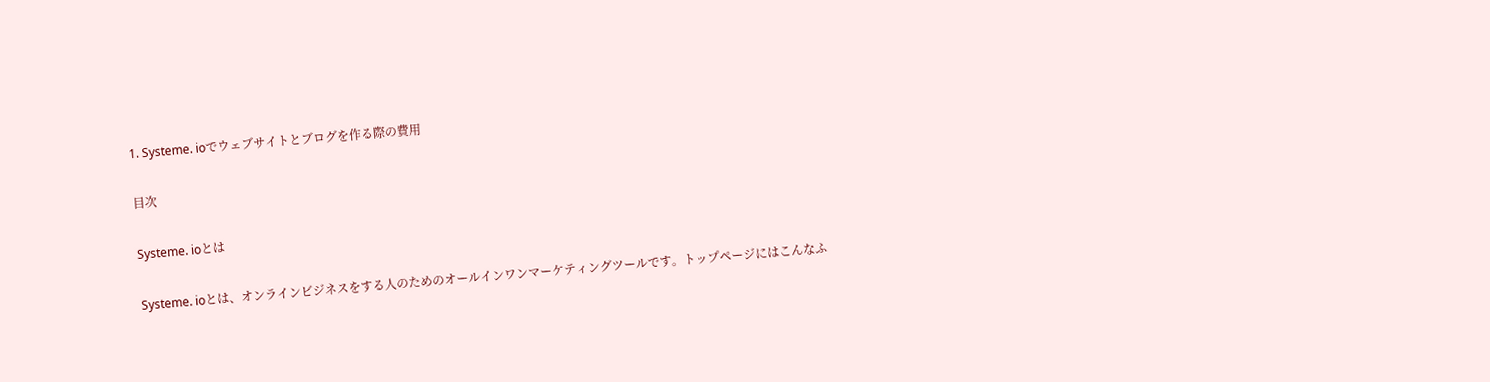1. Systeme. ioでウェブサイトとブログを作る際の費用

目次

Systeme. ioとは

Systeme. ioとは、オンラインビジネスをする人のためのオールインワンマーケティングツールです。トップページにはこんなふ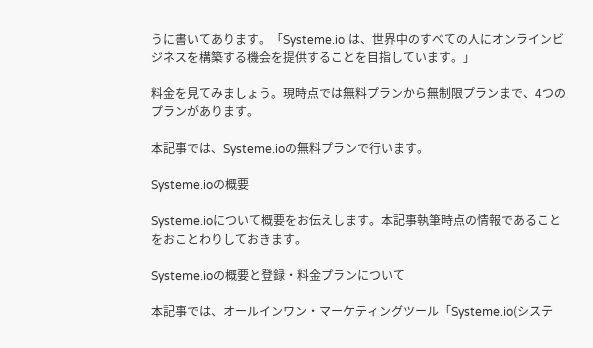うに書いてあります。「Systeme.io は、世界中のすべての人にオンラインビジネスを構築する機会を提供することを目指しています。」

料金を見てみましょう。現時点では無料プランから無制限プランまで、4つのプランがあります。

本記事では、Systeme.ioの無料プランで行います。

Systeme.ioの概要

Systeme.ioについて概要をお伝えします。本記事執筆時点の情報であることをおことわりしておきます。

Systeme.ioの概要と登録・料金プランについて

本記事では、オールインワン・マーケティングツール「Systeme.io(システ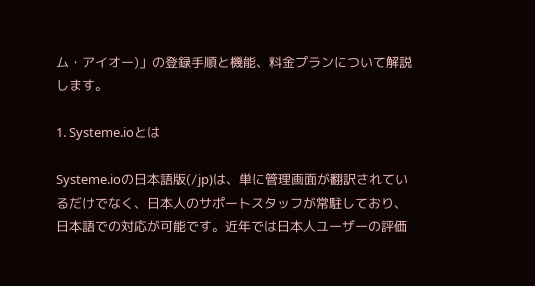ム・アイオー)」の登録手順と機能、料金プランについて解説します。

1. Systeme.ioとは

Systeme.ioの日本語版(/jp)は、単に管理画面が翻訳されているだけでなく、日本人のサポートスタッフが常駐しており、日本語での対応が可能です。近年では日本人ユーザーの評価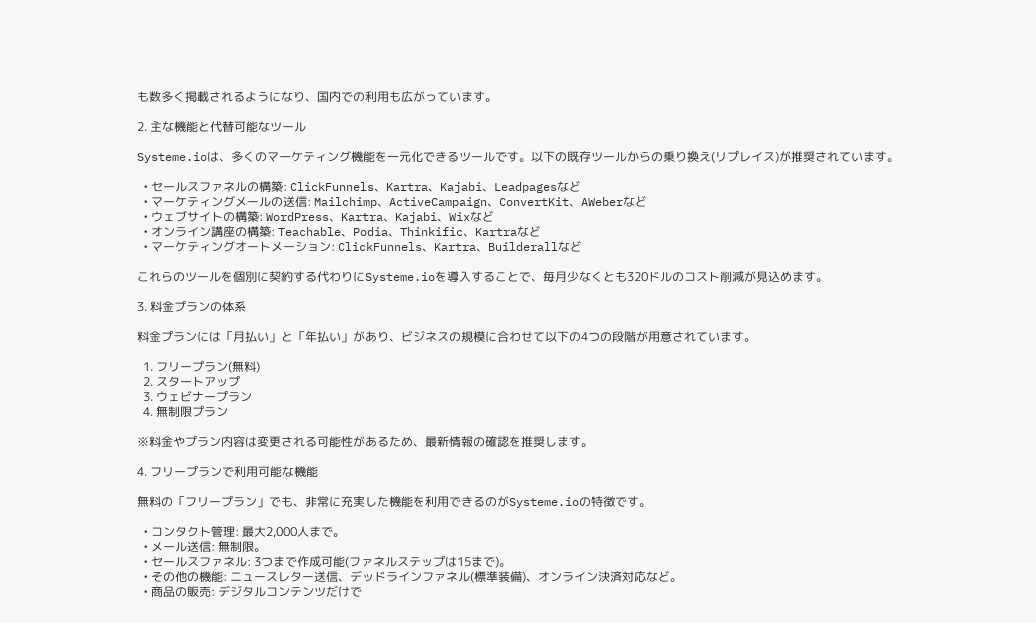も数多く掲載されるようになり、国内での利用も広がっています。

2. 主な機能と代替可能なツール

Systeme.ioは、多くのマーケティング機能を一元化できるツールです。以下の既存ツールからの乗り換え(リプレイス)が推奨されています。

  • セールスファネルの構築: ClickFunnels、Kartra、Kajabi、Leadpagesなど
  • マーケティングメールの送信: Mailchimp、ActiveCampaign、ConvertKit、AWeberなど
  • ウェブサイトの構築: WordPress、Kartra、Kajabi、Wixなど
  • オンライン講座の構築: Teachable、Podia、Thinkific、Kartraなど
  • マーケティングオートメーション: ClickFunnels、Kartra、Builderallなど

これらのツールを個別に契約する代わりにSysteme.ioを導入することで、毎月少なくとも320ドルのコスト削減が見込めます。

3. 料金プランの体系

料金プランには「月払い」と「年払い」があり、ビジネスの規模に合わせて以下の4つの段階が用意されています。

  1. フリープラン(無料)
  2. スタートアップ
  3. ウェビナープラン
  4. 無制限プラン

※料金やプラン内容は変更される可能性があるため、最新情報の確認を推奨します。

4. フリープランで利用可能な機能

無料の「フリープラン」でも、非常に充実した機能を利用できるのがSysteme.ioの特徴です。

  • コンタクト管理: 最大2,000人まで。
  • メール送信: 無制限。
  • セールスファネル: 3つまで作成可能(ファネルステップは15まで)。
  • その他の機能: ニュースレター送信、デッドラインファネル(標準装備)、オンライン決済対応など。
  • 商品の販売: デジタルコンテンツだけで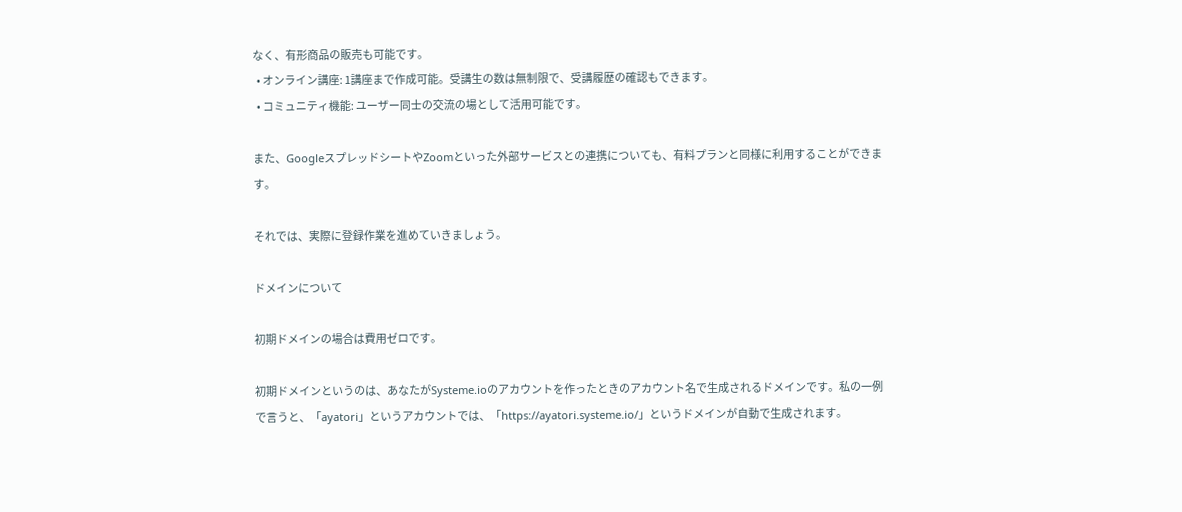なく、有形商品の販売も可能です。
  • オンライン講座: 1講座まで作成可能。受講生の数は無制限で、受講履歴の確認もできます。
  • コミュニティ機能: ユーザー同士の交流の場として活用可能です。

また、GoogleスプレッドシートやZoomといった外部サービスとの連携についても、有料プランと同様に利用することができます。

それでは、実際に登録作業を進めていきましょう。

ドメインについて

初期ドメインの場合は費用ゼロです。

初期ドメインというのは、あなたがSysteme.ioのアカウントを作ったときのアカウント名で生成されるドメインです。私の一例で言うと、「ayatori」というアカウントでは、「https://ayatori.systeme.io/」というドメインが自動で生成されます。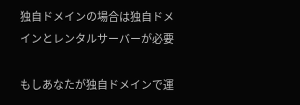独自ドメインの場合は独自ドメインとレンタルサーバーが必要

もしあなたが独自ドメインで運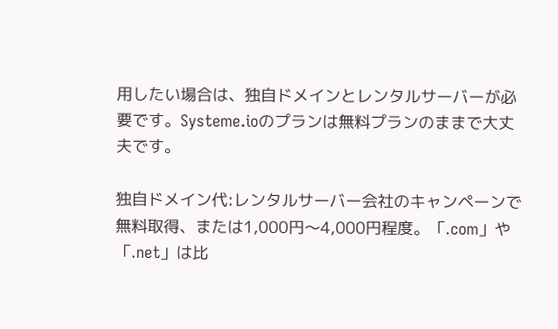用したい場合は、独自ドメインとレンタルサーバーが必要です。Systeme.ioのプランは無料プランのままで大丈夫です。

独自ドメイン代:レンタルサーバー会社のキャンペーンで無料取得、または1,000円〜4,000円程度。「.com」や「.net」は比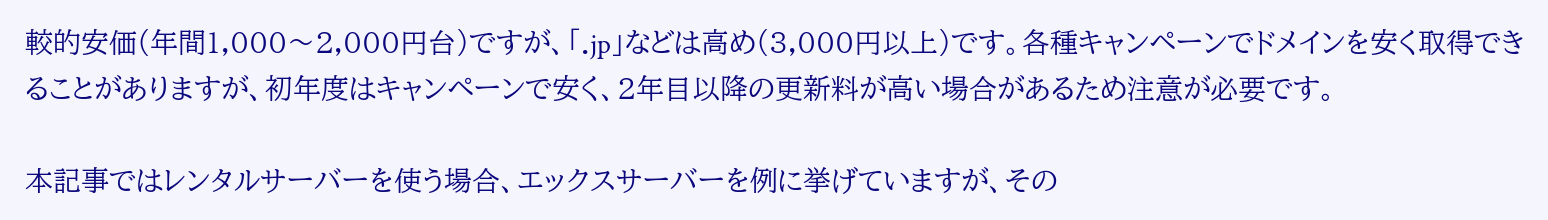較的安価(年間1,000〜2,000円台)ですが、「.jp」などは高め(3,000円以上)です。各種キャンペーンでドメインを安く取得できることがありますが、初年度はキャンペーンで安く、2年目以降の更新料が高い場合があるため注意が必要です。

本記事ではレンタルサーバーを使う場合、エックスサーバーを例に挙げていますが、その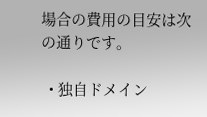場合の費用の目安は次の通りです。

  • 独自ドメイン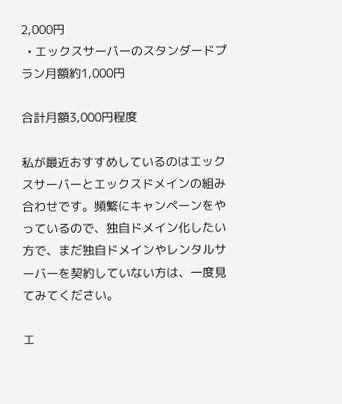2,000円
  • エックスサーバーのスタンダードプラン月額約1,000円

合計月額3,000円程度

私が最近おすすめしているのはエックスサーバーとエックスドメインの組み合わせです。頻繁にキャンペーンをやっているので、独自ドメイン化したい方で、まだ独自ドメインやレンタルサーバーを契約していない方は、一度見てみてください。

エ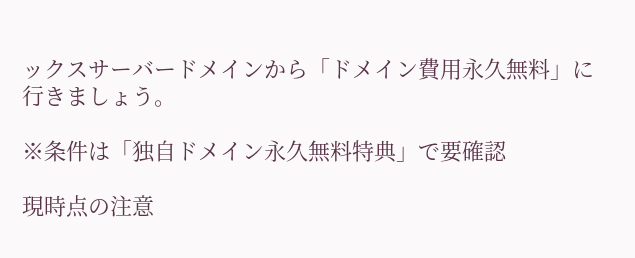ックスサーバードメインから「ドメイン費用永久無料」に行きましょう。

※条件は「独自ドメイン永久無料特典」で要確認

現時点の注意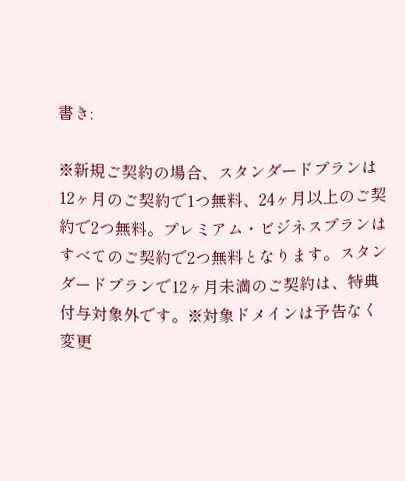書き:

※新規ご契約の場合、スタンダードプランは12ヶ月のご契約で1つ無料、24ヶ月以上のご契約で2つ無料。プレミアム・ビジネスプランはすべてのご契約で2つ無料となります。スタンダードプランで12ヶ月未満のご契約は、特典付与対象外です。※対象ドメインは予告なく変更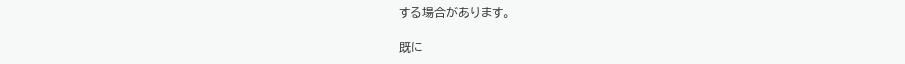する場合があります。

既に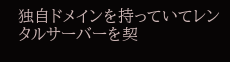独自ドメインを持っていてレンタルサーバーを契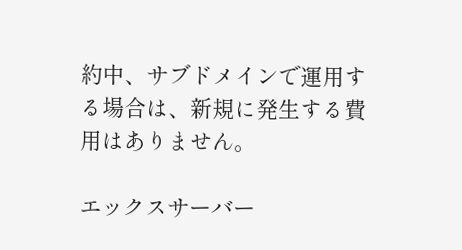約中、サブドメインで運用する場合は、新規に発生する費用はありません。

エックスサーバー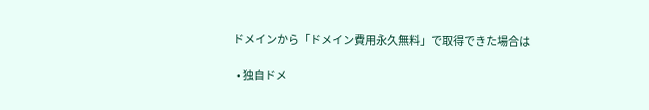ドメインから「ドメイン費用永久無料」で取得できた場合は

  • 独自ドメ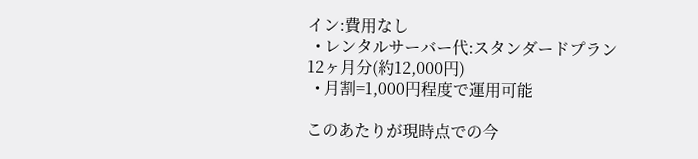イン:費用なし
  • レンタルサーバー代:スタンダードプラン12ヶ月分(約12,000円)
  • 月割=1,000円程度で運用可能

このあたりが現時点での今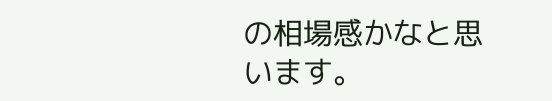の相場感かなと思います。